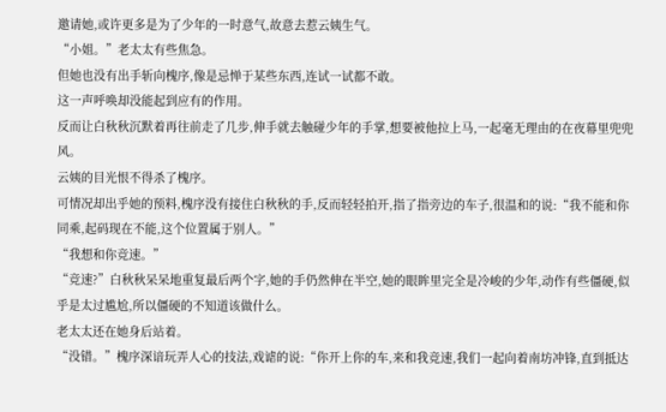邀请她,或许更多是为了少年的一时意气,故意去惹云姨生气。
“小姐。”老太太有些焦急。
但她也没有出手斩向槐序,像是忌惮于某些东西,连试一试都不敢。
这一声呼唤却没能起到应有的作用。
反而让白秋秋沉默着再往前走了几步,伸手就去触碰少年的手掌,想要被他拉上马,一起毫无理由的在夜幕里兜兜风。
云姨的目光恨不得杀了槐序。
可情况却出乎她的预料,槐序没有接住白秋秋的手,反而轻轻拍开,指了指旁边的车子,很温和的说:“我不能和你同乘,起码现在不能,这个位置属于别人。”
“我想和你竞速。”
“竞速?”白秋秋呆呆地重复最后两个字,她的手仍然伸在半空,她的眼眸里完全是冷峻的少年,动作有些僵硬,似乎是太过尴尬,所以僵硬的不知道该做什么。
老太太还在她身后站着。
“没错。”槐序深谙玩弄人心的技法,戏谑的说:“你开上你的车,来和我竞速,我们一起向着南坊冲锋,直到抵达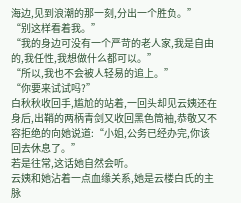海边,见到浪潮的那一刻,分出一个胜负。”
“别这样看着我。”
“我的身边可没有一个严苛的老人家,我是自由的,我任性,我想做什么都可以。”
“所以,我也不会被人轻易的追上。”
“你要来试试吗?”
白秋秋收回手,尴尬的站着,一回头却见云姨还在身后,出鞘的两柄青剑又收回黑色筒袖,恭敬又不容拒绝的向她说道:“小姐,公务已经办完,你该回去休息了。”
若是往常,这话她自然会听。
云姨和她沾着一点血缘关系,她是云楼白氏的主脉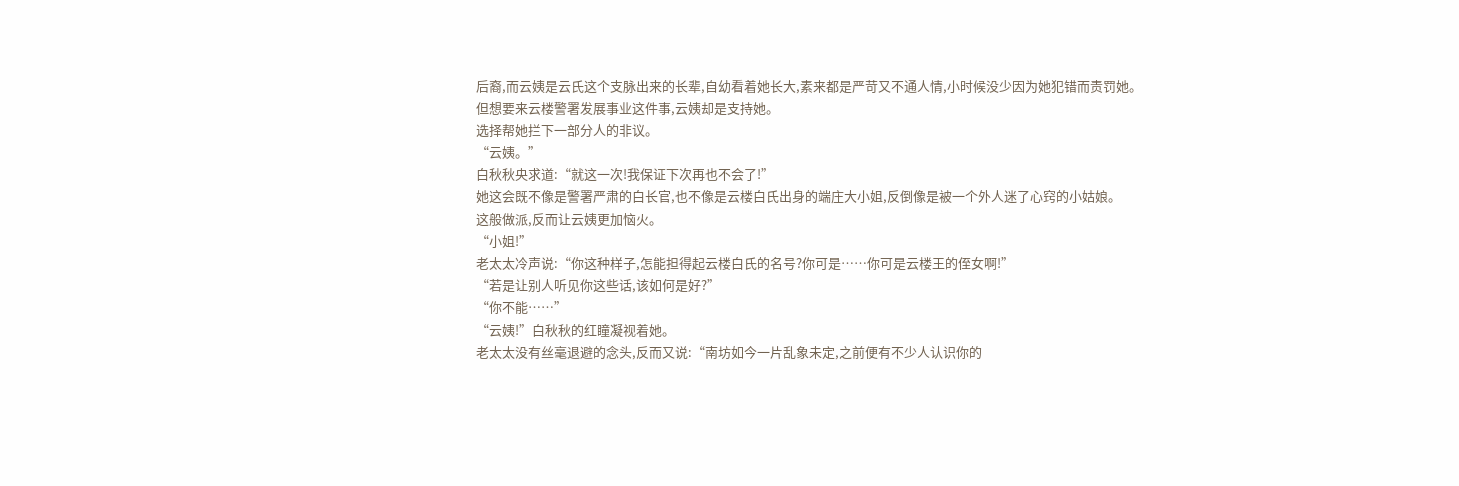后裔,而云姨是云氏这个支脉出来的长辈,自幼看着她长大,素来都是严苛又不通人情,小时候没少因为她犯错而责罚她。
但想要来云楼警署发展事业这件事,云姨却是支持她。
选择帮她拦下一部分人的非议。
“云姨。”
白秋秋央求道:“就这一次!我保证下次再也不会了!”
她这会既不像是警署严肃的白长官,也不像是云楼白氏出身的端庄大小姐,反倒像是被一个外人迷了心窍的小姑娘。
这般做派,反而让云姨更加恼火。
“小姐!”
老太太冷声说:“你这种样子,怎能担得起云楼白氏的名号?你可是……你可是云楼王的侄女啊!”
“若是让别人听见你这些话,该如何是好?”
“你不能……”
“云姨!”白秋秋的红瞳凝视着她。
老太太没有丝毫退避的念头,反而又说:“南坊如今一片乱象未定,之前便有不少人认识你的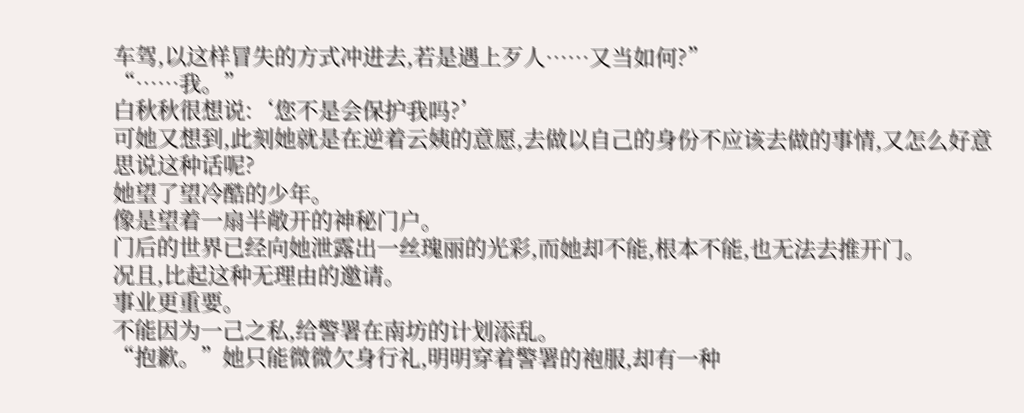车驾,以这样冒失的方式冲进去,若是遇上歹人……又当如何?”
“……我。”
白秋秋很想说:‘您不是会保护我吗?’
可她又想到,此刻她就是在逆着云姨的意愿,去做以自己的身份不应该去做的事情,又怎么好意思说这种话呢?
她望了望冷酷的少年。
像是望着一扇半敞开的神秘门户。
门后的世界已经向她泄露出一丝瑰丽的光彩,而她却不能,根本不能,也无法去推开门。
况且,比起这种无理由的邀请。
事业更重要。
不能因为一己之私,给警署在南坊的计划添乱。
“抱歉。”她只能微微欠身行礼,明明穿着警署的袍服,却有一种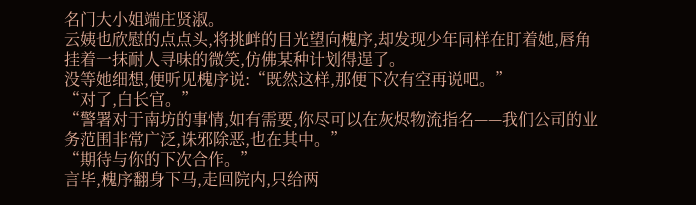名门大小姐端庄贤淑。
云姨也欣慰的点点头,将挑衅的目光望向槐序,却发现少年同样在盯着她,唇角挂着一抹耐人寻味的微笑,仿佛某种计划得逞了。
没等她细想,便听见槐序说:“既然这样,那便下次有空再说吧。”
“对了,白长官。”
“警署对于南坊的事情,如有需要,你尽可以在灰烬物流指名——我们公司的业务范围非常广泛,诛邪除恶,也在其中。”
“期待与你的下次合作。”
言毕,槐序翻身下马,走回院内,只给两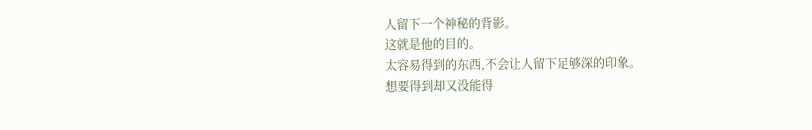人留下一个神秘的背影。
这就是他的目的。
太容易得到的东西,不会让人留下足够深的印象。
想要得到却又没能得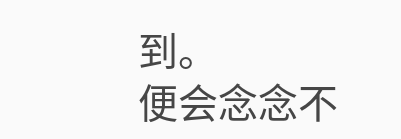到。
便会念念不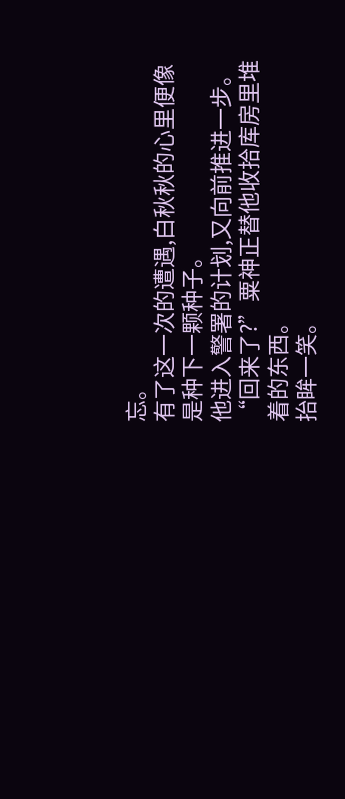忘。
有了这一次的遭遇,白秋秋的心里便像是种下一颗种子。
他进入警署的计划,又向前推进一步。
“回来了?”粟神正替他收拾库房里堆着的东西。
抬眸一笑。